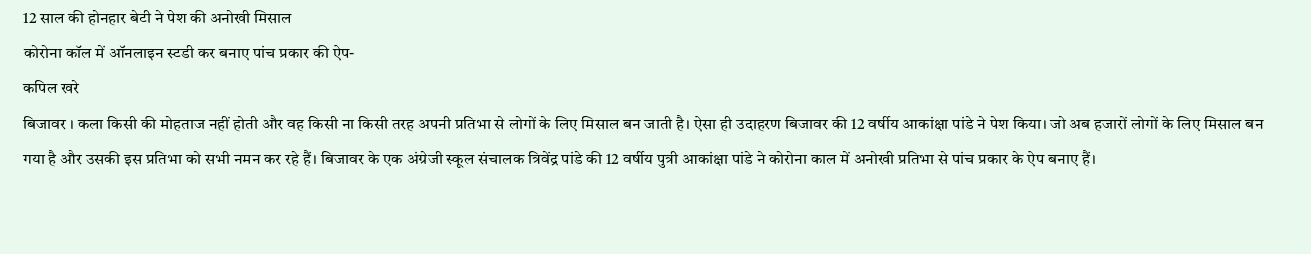12 साल की होनहार बेटी ने पेश की अनोखी मिसाल
कोरोना कॉल में ऑनलाइन स्टडी कर बनाए पांच प्रकार की ऐप-
कपिल खरे
बिजावर । कला किसी की मोहताज नहीं होती और वह किसी ना किसी तरह अपनी प्रतिभा से लोगों के लिए मिसाल बन जाती है। ऐसा ही उदाहरण बिजावर की 12 वर्षीय आकांक्षा पांडे ने पेश किया। जो अब हजारों लोगों के लिए मिसाल बन गया है और उसकी इस प्रतिभा को सभी नमन कर रहे हैं। बिजावर के एक अंग्रेजी स्कूल संचालक त्रिवेंद्र पांडे की 12 वर्षीय पुत्री आकांक्षा पांडे ने कोरोना काल में अनोखी प्रतिभा से पांच प्रकार के ऐप बनाए हैं।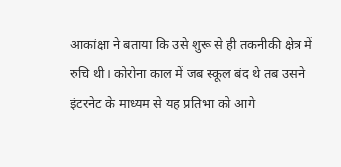आकांक्षा ने बताया कि उसे शुरू से ही तकनीकी क्षेत्र में रुचि थी। कोरोना काल में जब स्कूल बंद थे तब उसने इंटरनेट के माध्यम से यह प्रतिभा को आगे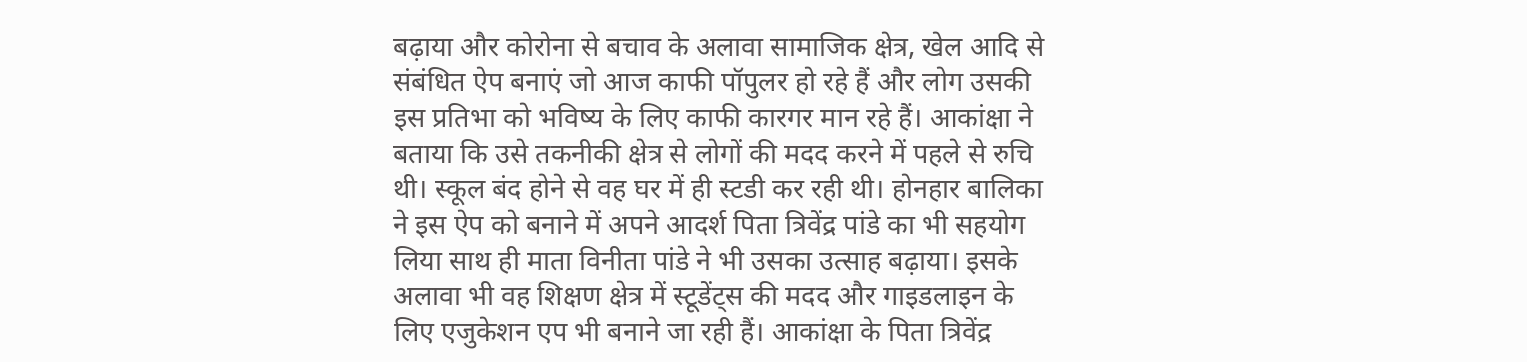बढ़ाया और कोरोना से बचाव के अलावा सामाजिक क्षेत्र, खेल आदि से संबंधित ऐप बनाएं जो आज काफी पॉपुलर हो रहे हैं और लोग उसकी इस प्रतिभा को भविष्य के लिए काफी कारगर मान रहे हैं। आकांक्षा ने बताया कि उसे तकनीकी क्षेत्र से लोगों की मदद करने में पहले से रुचि थी। स्कूल बंद होने से वह घर में ही स्टडी कर रही थी। होनहार बालिका ने इस ऐप को बनाने में अपने आदर्श पिता त्रिवेंद्र पांडे का भी सहयोग लिया साथ ही माता विनीता पांडे ने भी उसका उत्साह बढ़ाया। इसके अलावा भी वह शिक्षण क्षेत्र में स्टूडेंट्स की मदद और गाइडलाइन के लिए एजुकेशन एप भी बनाने जा रही हैं। आकांक्षा के पिता त्रिवेंद्र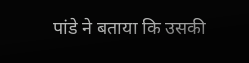पांडे ने बताया कि उसकी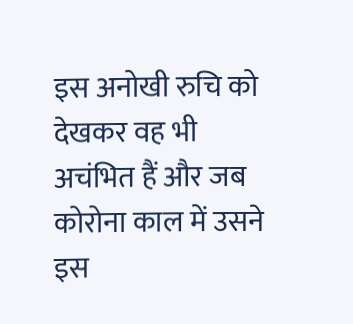इस अनोखी रुचि को देखकर वह भी अचंभित हैं और जब कोरोना काल में उसने इस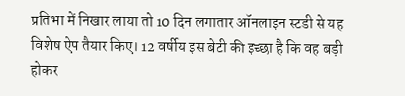प्रतिभा में निखार लाया तो 10 दिन लगातार ऑनलाइन स्टडी से यह विशेष ऐप तैयार किए। 12 वर्षीय इस बेटी की इच्छा है कि वह बड़ी होकर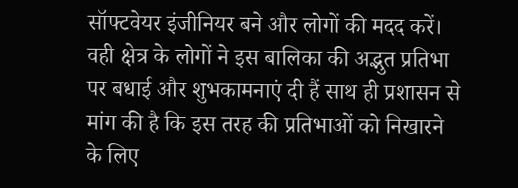सॉफ्टवेयर इंजीनियर बने और लोगों की मदद करें। वही क्षेत्र के लोगों ने इस बालिका की अद्भुत प्रतिभा पर बधाई और शुभकामनाएं दी हैं साथ ही प्रशासन से मांग की है कि इस तरह की प्रतिभाओं को निखारने के लिए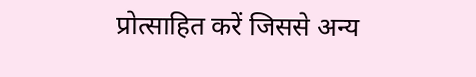प्रोत्साहित करें जिससे अन्य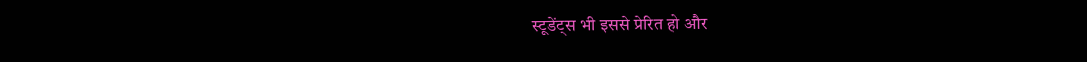स्टूडेंट्स भी इससे प्रेरित हो और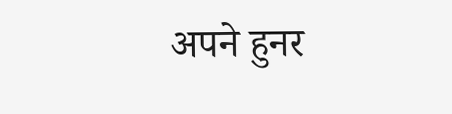अपने हुनर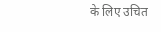के लिए उचित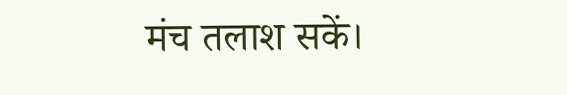मंच तलाश सकें।